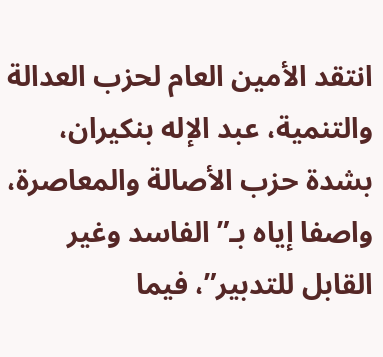انتقد الأمين العام لحزب العدالة والتنمية، عبد الإله بنكيران، بشدة حزب الأصالة والمعاصرة، واصفا إياه بـ”الفاسد وغير القابل للتدبير”، فيما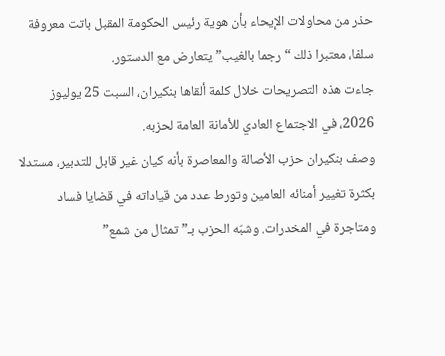حذر من محاولات الإيحاء بأن هوية رئيس الحكومة المقبل باتت معروفة سلفا، معتبرا ذلك “رجما بالغيب” يتعارض مع الدستور.
جاءت هذه التصريحات خلال كلمة ألقاها بنكيران، السبت 25 يوليوز 2026، في الاجتماع العادي للأمانة العامة لحزبه.
وصف بنكيران حزب الأصالة والمعاصرة بأنه كيان غير قابل للتدبير، مستدلا بكثرة تغيير أمنائه العامين وتورط عدد من قياداته في قضايا فساد ومتاجرة في المخدرات. وشبّه الحزب بـ”تمثال من شمع”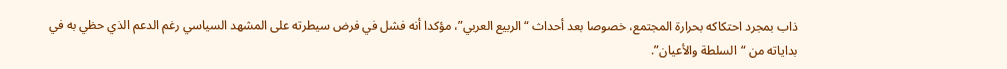ذاب بمجرد احتكاكه بحرارة المجتمع، خصوصا بعد أحداث “الربيع العربي”، مؤكدا أنه فشل في فرض سيطرته على المشهد السياسي رغم الدعم الذي حظي به في بداياته من “السلطة والأعيان”.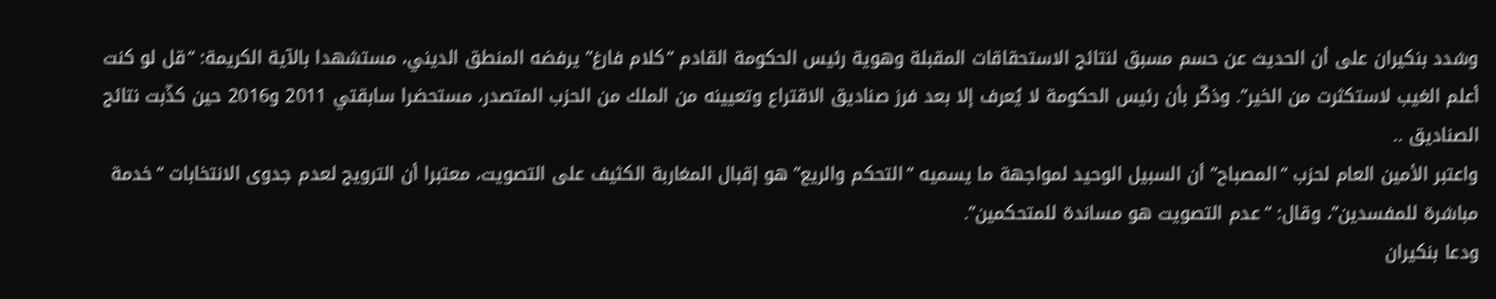وشدد بنكيران على أن الحديث عن حسم مسبق لنتائج الاستحقاقات المقبلة وهوية رئيس الحكومة القادم “كلام فارغ” يرفضه المنطق الديني، مستشهدا بالآية الكريمة: “قل لو كنت أعلم الغيب لاستكثرت من الخير”. وذكّر بأن رئيس الحكومة لا يُعرف إلا بعد فرز صناديق الاقتراع وتعيينه من الملك من الحزب المتصدر، مستحضرا سابقتي 2011 و2016 حين كذّبت نتائج الصناديق ..
واعتبر الأمين العام لحزب “المصباح” أن السبيل الوحيد لمواجهة ما يسميه “التحكم والريع” هو إقبال المغاربة الكثيف على التصويت، معتبرا أن الترويج لعدم جدوى الانتخابات “خدمة مباشرة للمفسدين”، وقال: “عدم التصويت هو مساندة للمتحكمين”.
ودعا بنكيران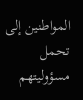المواطنين إلى تحمل مسؤوليتهم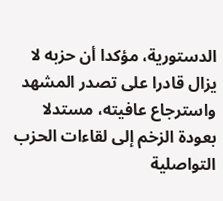الدستورية، مؤكدا أن حزبه لا يزال قادرا على تصدر المشهد واسترجاع عافيته، مستدلا بعودة الزخم إلى لقاءات الحزب التواصلية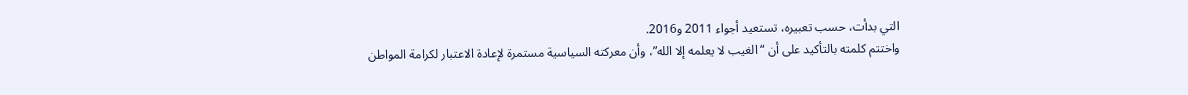التي بدأت، حسب تعبيره، تستعيد أجواء 2011 و2016.
واختتم كلمته بالتأكيد على أن “الغيب لا يعلمه إلا الله”، وأن معركته السياسية مستمرة لإعادة الاعتبار لكرامة المواطن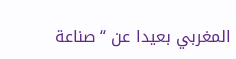المغربي بعيدا عن “صناعة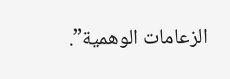الزعامات الوهمية”.